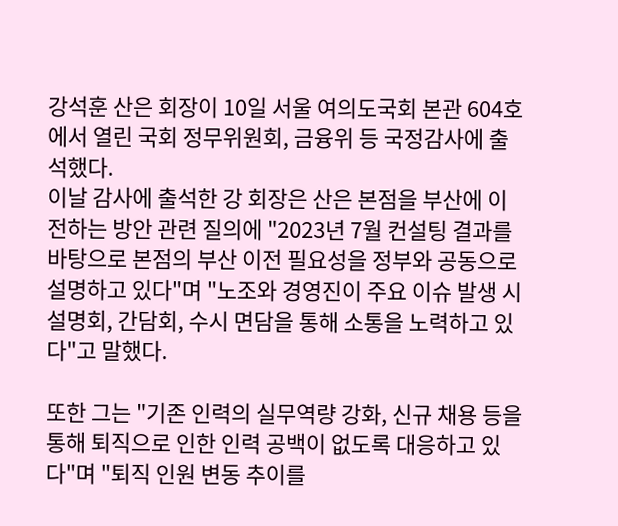강석훈 산은 회장이 10일 서울 여의도국회 본관 604호에서 열린 국회 정무위원회, 금융위 등 국정감사에 출석했다.
이날 감사에 출석한 강 회장은 산은 본점을 부산에 이전하는 방안 관련 질의에 "2023년 7월 컨설팅 결과를 바탕으로 본점의 부산 이전 필요성을 정부와 공동으로 설명하고 있다"며 "노조와 경영진이 주요 이슈 발생 시 설명회, 간담회, 수시 면담을 통해 소통을 노력하고 있다"고 말했다.

또한 그는 "기존 인력의 실무역량 강화, 신규 채용 등을 통해 퇴직으로 인한 인력 공백이 없도록 대응하고 있다"며 "퇴직 인원 변동 추이를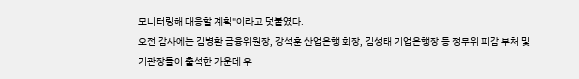모니터링해 대응할 계획"이라고 덧붙였다.
오전 감사에는 김병환 금융위원장, 강석훈 산업은행 회장, 김성태 기업은행장 등 정무위 피감 부처 및 기관장들이 출석한 가운데 우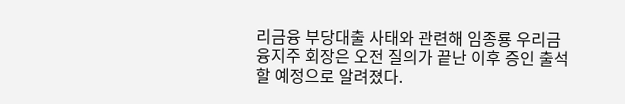리금융 부당대출 사태와 관련해 임종룡 우리금융지주 회장은 오전 질의가 끝난 이후 증인 출석할 예정으로 알려졌다.